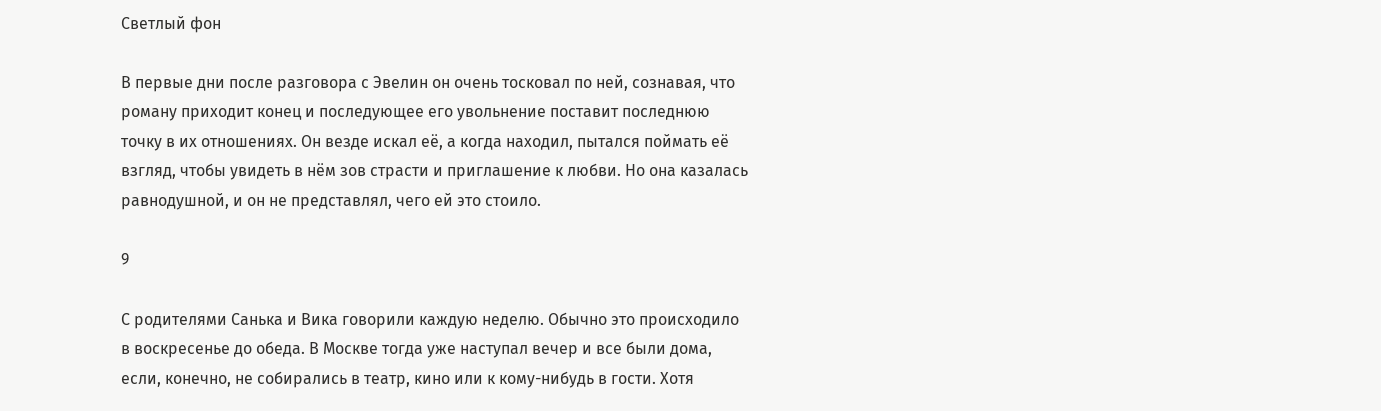Светлый фон

В первые дни после разговора с Эвелин он очень тосковал по ней, сознавая, что роману приходит конец и последующее его увольнение поставит последнюю точку в их отношениях. Он везде искал её, а когда находил, пытался поймать её взгляд, чтобы увидеть в нём зов страсти и приглашение к любви. Но она казалась равнодушной, и он не представлял, чего ей это стоило.

9

С родителями Санька и Вика говорили каждую неделю. Обычно это происходило в воскресенье до обеда. В Москве тогда уже наступал вечер и все были дома, если, конечно, не собирались в театр, кино или к кому-нибудь в гости. Хотя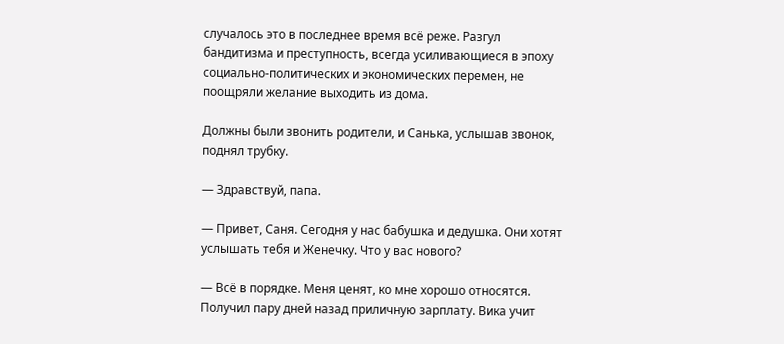случалось это в последнее время всё реже. Разгул бандитизма и преступность, всегда усиливающиеся в эпоху социально-политических и экономических перемен, не поощряли желание выходить из дома.

Должны были звонить родители, и Санька, услышав звонок, поднял трубку.

— Здравствуй, папа.

— Привет, Саня. Сегодня у нас бабушка и дедушка. Они хотят услышать тебя и Женечку. Что у вас нового?

— Всё в порядке. Меня ценят, ко мне хорошо относятся. Получил пару дней назад приличную зарплату. Вика учит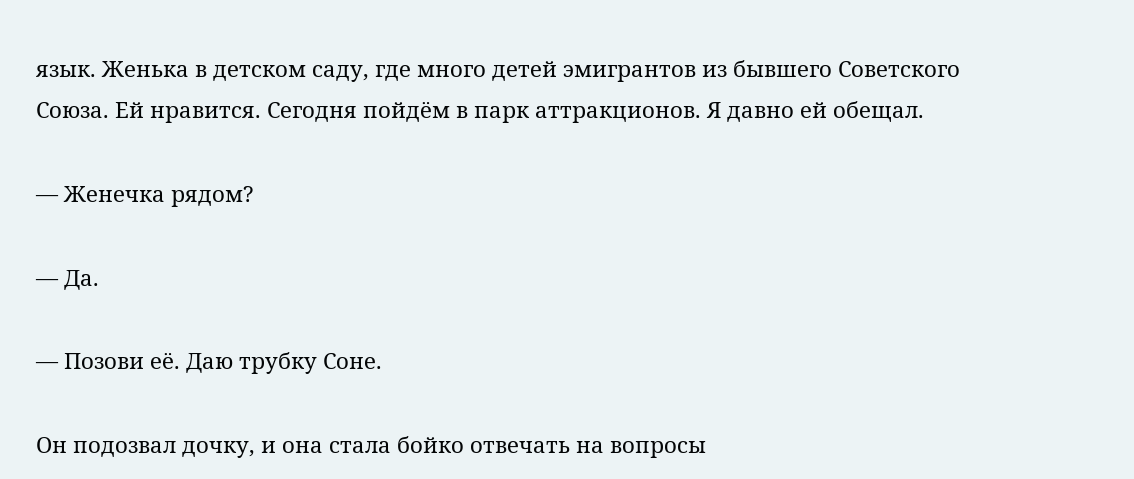язык. Женька в детском саду, где много детей эмигрантов из бывшего Советского Союза. Ей нравится. Сегодня пойдём в парк аттракционов. Я давно ей обещал.

— Женечка рядом?

— Да.

— Позови её. Даю трубку Соне.

Он подозвал дочку, и она стала бойко отвечать на вопросы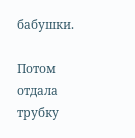бабушки.

Потом отдала трубку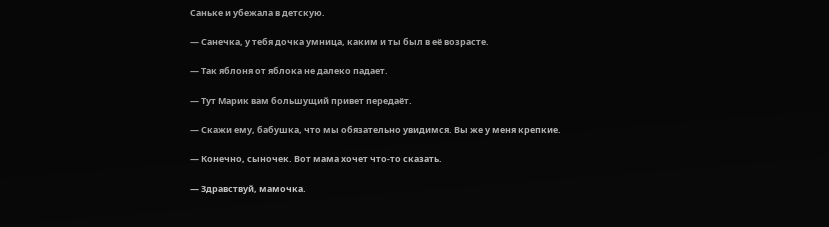Саньке и убежала в детскую.

— Санечка, у тебя дочка умница, каким и ты был в её возрасте.

— Так яблоня от яблока не далеко падает.

— Тут Марик вам большущий привет передаёт.

— Скажи ему, бабушка, что мы обязательно увидимся. Вы же у меня крепкие.

— Конечно, сыночек. Вот мама хочет что-то сказать.

— Здравствуй, мамочка.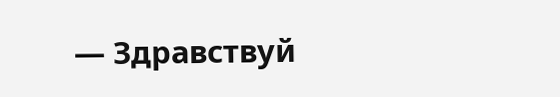— Здравствуй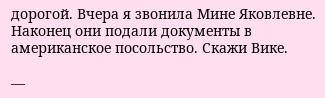дорогой. Вчера я звонила Мине Яковлевне. Наконец они подали документы в американское посольство. Скажи Вике.

—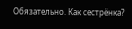Обязательно. Как сестрёнка?